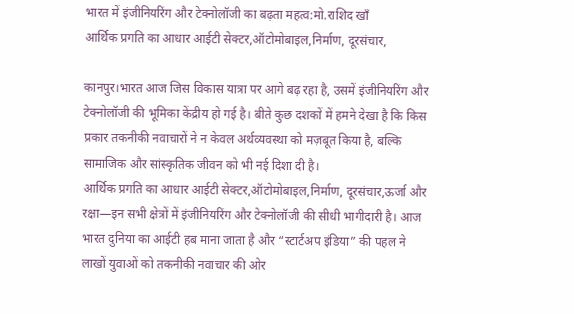भारत में इंजीनियरिंग और टेक्नोलॉजी का बढ़ता महत्व:मो.राशिद खाँ
आर्थिक प्रगति का आधार आईटी सेक्टर,ऑटोमोबाइल,निर्माण, दूरसंचार,

कानपुर।भारत आज जिस विकास यात्रा पर आगे बढ़ रहा है, उसमें इंजीनियरिंग और टेक्नोलॉजी की भूमिका केंद्रीय हो गई है। बीते कुछ दशकों में हमने देखा है कि किस प्रकार तकनीकी नवाचारों ने न केवल अर्थव्यवस्था को मज़बूत किया है, बल्कि सामाजिक और सांस्कृतिक जीवन को भी नई दिशा दी है।
आर्थिक प्रगति का आधार आईटी सेक्टर,ऑटोमोबाइल,निर्माण, दूरसंचार,ऊर्जा और रक्षा—इन सभी क्षेत्रों में इंजीनियरिंग और टेक्नोलॉजी की सीधी भागीदारी है। आज भारत दुनिया का आईटी हब माना जाता है और “स्टार्टअप इंडिया” की पहल ने लाखों युवाओं को तकनीकी नवाचार की ओर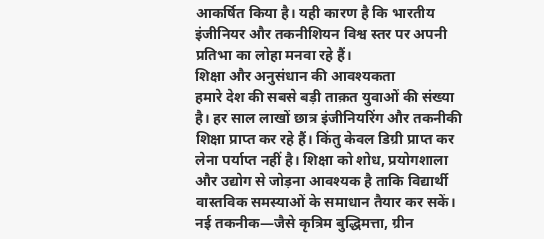आकर्षित किया है। यही कारण है कि भारतीय इंजीनियर और तकनीशियन विश्व स्तर पर अपनी प्रतिभा का लोहा मनवा रहे हैं।
शिक्षा और अनुसंधान की आवश्यकता
हमारे देश की सबसे बड़ी ताक़त युवाओं की संख्या है। हर साल लाखों छात्र इंजीनियरिंग और तकनीकी शिक्षा प्राप्त कर रहे हैं। किंतु केवल डिग्री प्राप्त कर लेना पर्याप्त नहीं है। शिक्षा को शोध, प्रयोगशाला और उद्योग से जोड़ना आवश्यक है ताकि विद्यार्थी वास्तविक समस्याओं के समाधान तैयार कर सकें। नई तकनीक—जैसे कृत्रिम बुद्धिमत्ता, ग्रीन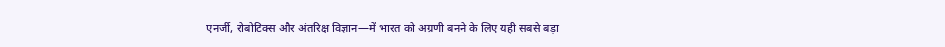एनर्जी, रोबोटिक्स और अंतरिक्ष विज्ञान—में भारत को अग्रणी बनने के लिए यही सबसे बड़ा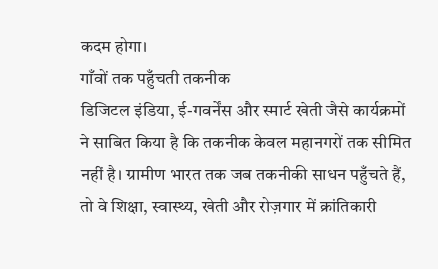कदम होगा।
गाँवों तक पहुँचती तकनीक
डिजिटल इंडिया, ई-गवर्नेंस और स्मार्ट खेती जैसे कार्यक्रमों ने साबित किया है कि तकनीक केवल महानगरों तक सीमित नहीं है। ग्रामीण भारत तक जब तकनीकी साधन पहुँचते हैं, तो वे शिक्षा, स्वास्थ्य, खेती और रोज़गार में क्रांतिकारी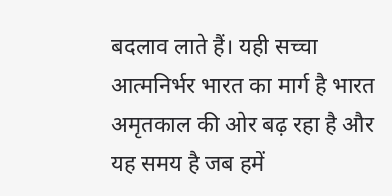बदलाव लाते हैं। यही सच्चा आत्मनिर्भर भारत का मार्ग है भारत अमृतकाल की ओर बढ़ रहा है और यह समय है जब हमें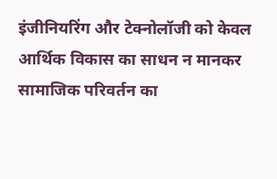इंजीनियरिंग और टेक्नोलॉजी को केवल आर्थिक विकास का साधन न मानकर सामाजिक परिवर्तन का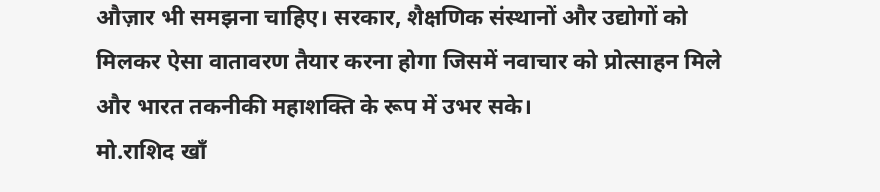औज़ार भी समझना चाहिए। सरकार, शैक्षणिक संस्थानों और उद्योगों को मिलकर ऐसा वातावरण तैयार करना होगा जिसमें नवाचार को प्रोत्साहन मिले और भारत तकनीकी महाशक्ति के रूप में उभर सके।
मो.राशिद खाँ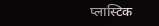प्लास्टिक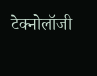टेक्नोलॉजी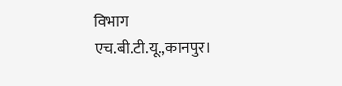विभाग
एच.बी.टी.यू.,कानपुर।